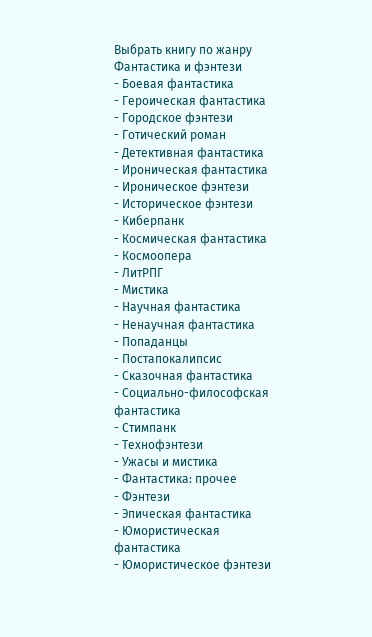Выбрать книгу по жанру
Фантастика и фэнтези
- Боевая фантастика
- Героическая фантастика
- Городское фэнтези
- Готический роман
- Детективная фантастика
- Ироническая фантастика
- Ироническое фэнтези
- Историческое фэнтези
- Киберпанк
- Космическая фантастика
- Космоопера
- ЛитРПГ
- Мистика
- Научная фантастика
- Ненаучная фантастика
- Попаданцы
- Постапокалипсис
- Сказочная фантастика
- Социально-философская фантастика
- Стимпанк
- Технофэнтези
- Ужасы и мистика
- Фантастика: прочее
- Фэнтези
- Эпическая фантастика
- Юмористическая фантастика
- Юмористическое фэнтези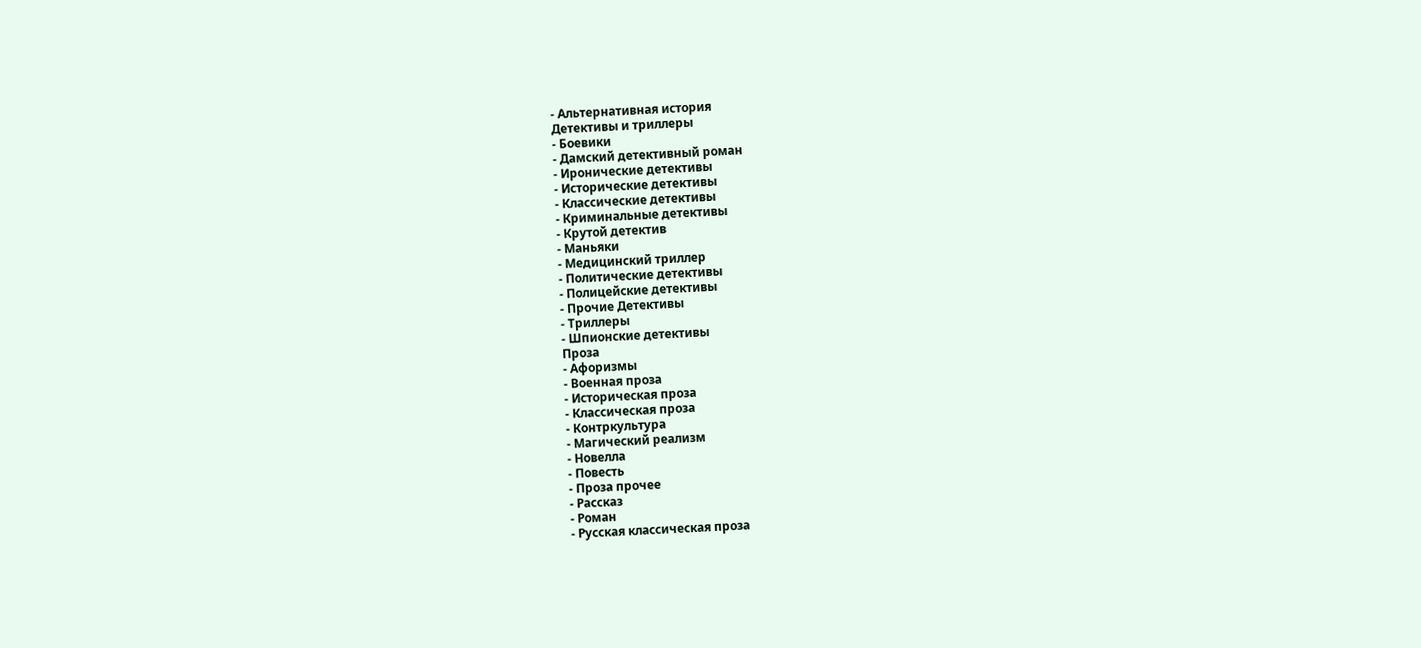- Альтернативная история
Детективы и триллеры
- Боевики
- Дамский детективный роман
- Иронические детективы
- Исторические детективы
- Классические детективы
- Криминальные детективы
- Крутой детектив
- Маньяки
- Медицинский триллер
- Политические детективы
- Полицейские детективы
- Прочие Детективы
- Триллеры
- Шпионские детективы
Проза
- Афоризмы
- Военная проза
- Историческая проза
- Классическая проза
- Контркультура
- Магический реализм
- Новелла
- Повесть
- Проза прочее
- Рассказ
- Роман
- Русская классическая проза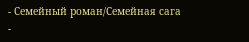- Семейный роман/Семейная сага
-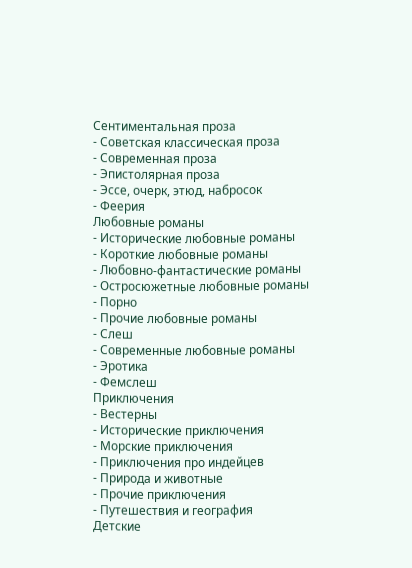Сентиментальная проза
- Советская классическая проза
- Современная проза
- Эпистолярная проза
- Эссе, очерк, этюд, набросок
- Феерия
Любовные романы
- Исторические любовные романы
- Короткие любовные романы
- Любовно-фантастические романы
- Остросюжетные любовные романы
- Порно
- Прочие любовные романы
- Слеш
- Современные любовные романы
- Эротика
- Фемслеш
Приключения
- Вестерны
- Исторические приключения
- Морские приключения
- Приключения про индейцев
- Природа и животные
- Прочие приключения
- Путешествия и география
Детские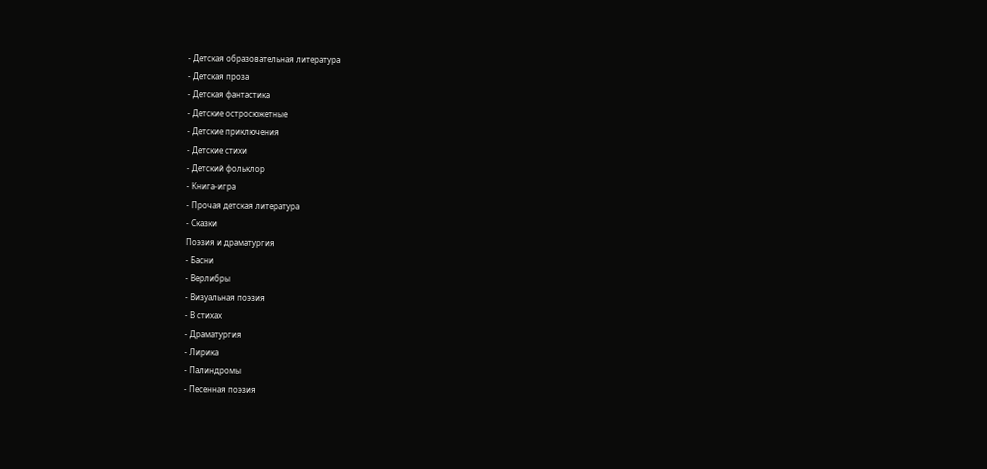- Детская образовательная литература
- Детская проза
- Детская фантастика
- Детские остросюжетные
- Детские приключения
- Детские стихи
- Детский фольклор
- Книга-игра
- Прочая детская литература
- Сказки
Поэзия и драматургия
- Басни
- Верлибры
- Визуальная поэзия
- В стихах
- Драматургия
- Лирика
- Палиндромы
- Песенная поэзия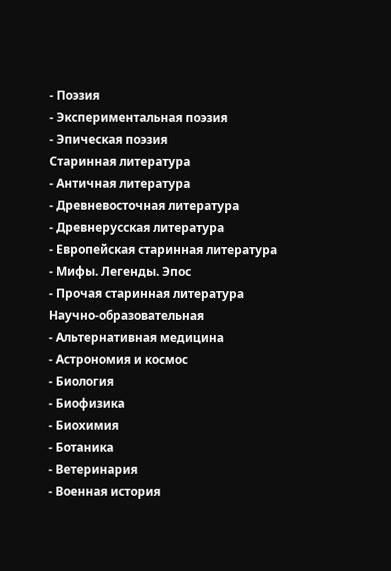- Поэзия
- Экспериментальная поэзия
- Эпическая поэзия
Старинная литература
- Античная литература
- Древневосточная литература
- Древнерусская литература
- Европейская старинная литература
- Мифы. Легенды. Эпос
- Прочая старинная литература
Научно-образовательная
- Альтернативная медицина
- Астрономия и космос
- Биология
- Биофизика
- Биохимия
- Ботаника
- Ветеринария
- Военная история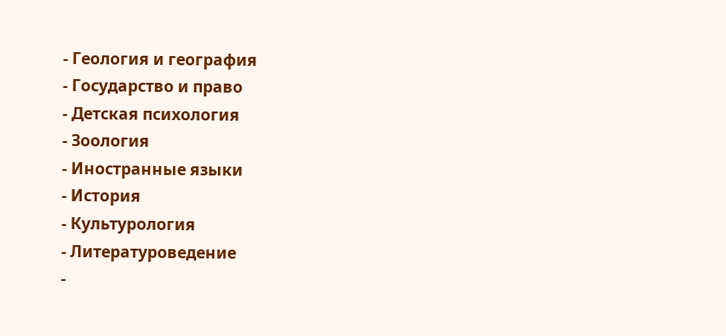- Геология и география
- Государство и право
- Детская психология
- Зоология
- Иностранные языки
- История
- Культурология
- Литературоведение
-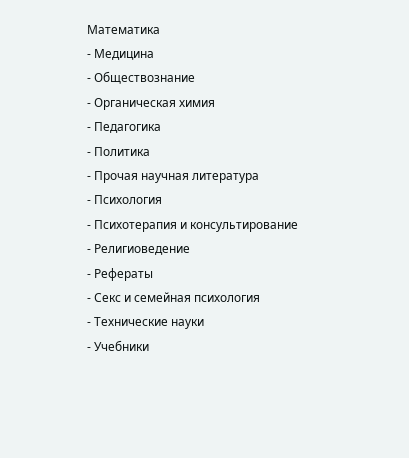Математика
- Медицина
- Обществознание
- Органическая химия
- Педагогика
- Политика
- Прочая научная литература
- Психология
- Психотерапия и консультирование
- Религиоведение
- Рефераты
- Секс и семейная психология
- Технические науки
- Учебники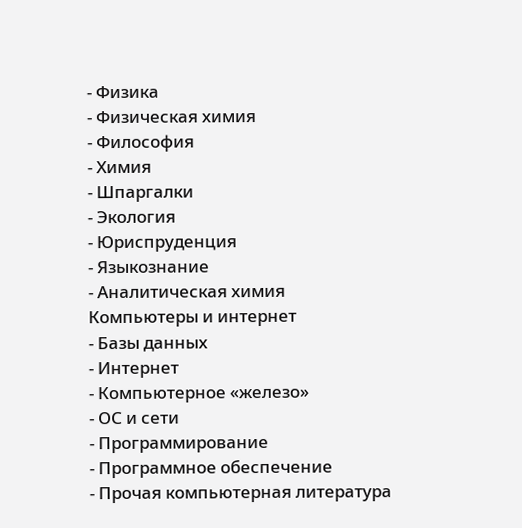- Физика
- Физическая химия
- Философия
- Химия
- Шпаргалки
- Экология
- Юриспруденция
- Языкознание
- Аналитическая химия
Компьютеры и интернет
- Базы данных
- Интернет
- Компьютерное «железо»
- ОС и сети
- Программирование
- Программное обеспечение
- Прочая компьютерная литература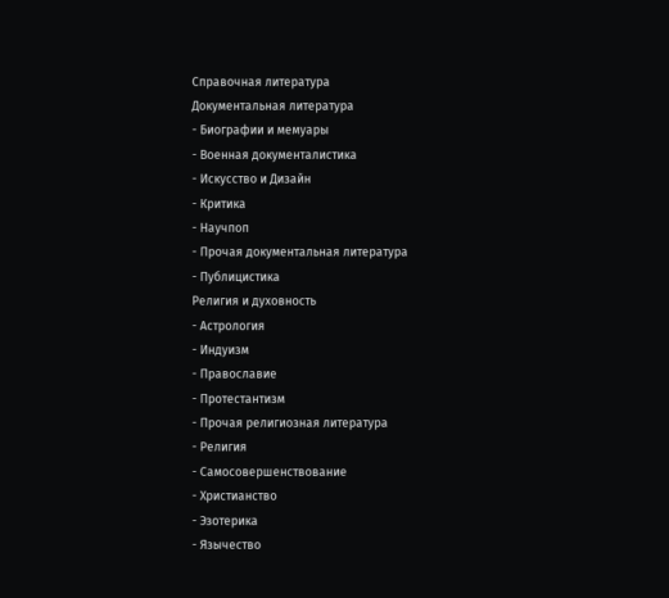Справочная литература
Документальная литература
- Биографии и мемуары
- Военная документалистика
- Искусство и Дизайн
- Критика
- Научпоп
- Прочая документальная литература
- Публицистика
Религия и духовность
- Астрология
- Индуизм
- Православие
- Протестантизм
- Прочая религиозная литература
- Религия
- Самосовершенствование
- Христианство
- Эзотерика
- Язычество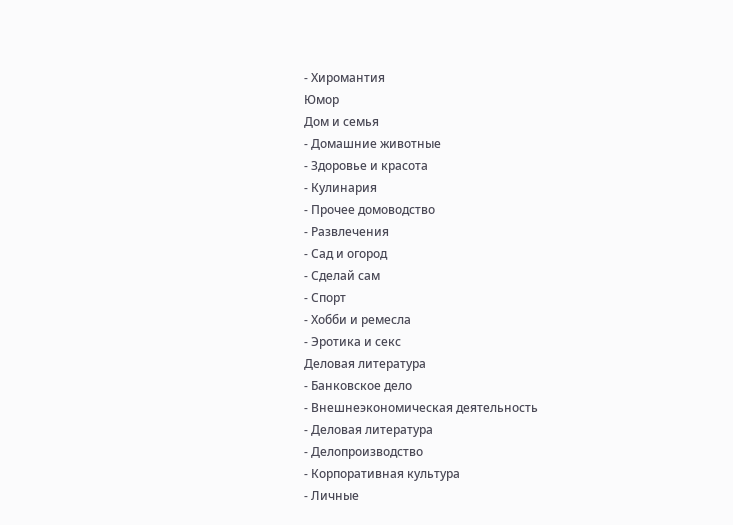- Хиромантия
Юмор
Дом и семья
- Домашние животные
- Здоровье и красота
- Кулинария
- Прочее домоводство
- Развлечения
- Сад и огород
- Сделай сам
- Спорт
- Хобби и ремесла
- Эротика и секс
Деловая литература
- Банковское дело
- Внешнеэкономическая деятельность
- Деловая литература
- Делопроизводство
- Корпоративная культура
- Личные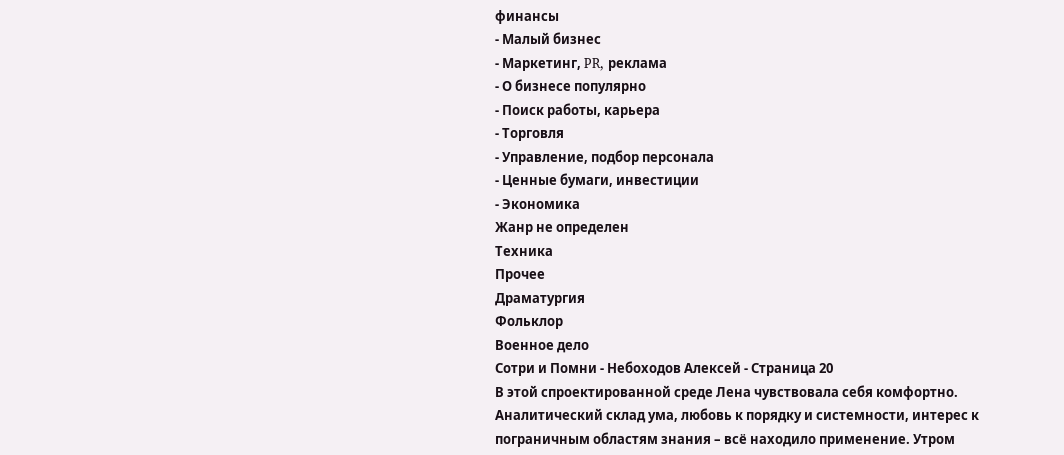финансы
- Малый бизнес
- Маркетинг, PR, реклама
- О бизнесе популярно
- Поиск работы, карьера
- Торговля
- Управление, подбор персонала
- Ценные бумаги, инвестиции
- Экономика
Жанр не определен
Техника
Прочее
Драматургия
Фольклор
Военное дело
Сотри и Помни - Небоходов Алексей - Страница 20
В этой спроектированной среде Лена чувствовала себя комфортно. Аналитический склад ума, любовь к порядку и системности, интерес к пограничным областям знания – всё находило применение. Утром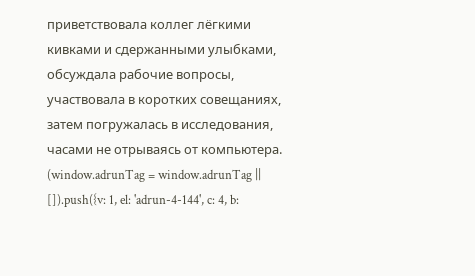приветствовала коллег лёгкими кивками и сдержанными улыбками, обсуждала рабочие вопросы, участвовала в коротких совещаниях, затем погружалась в исследования, часами не отрываясь от компьютера.
(window.adrunTag = window.adrunTag || []).push({v: 1, el: 'adrun-4-144', c: 4, b: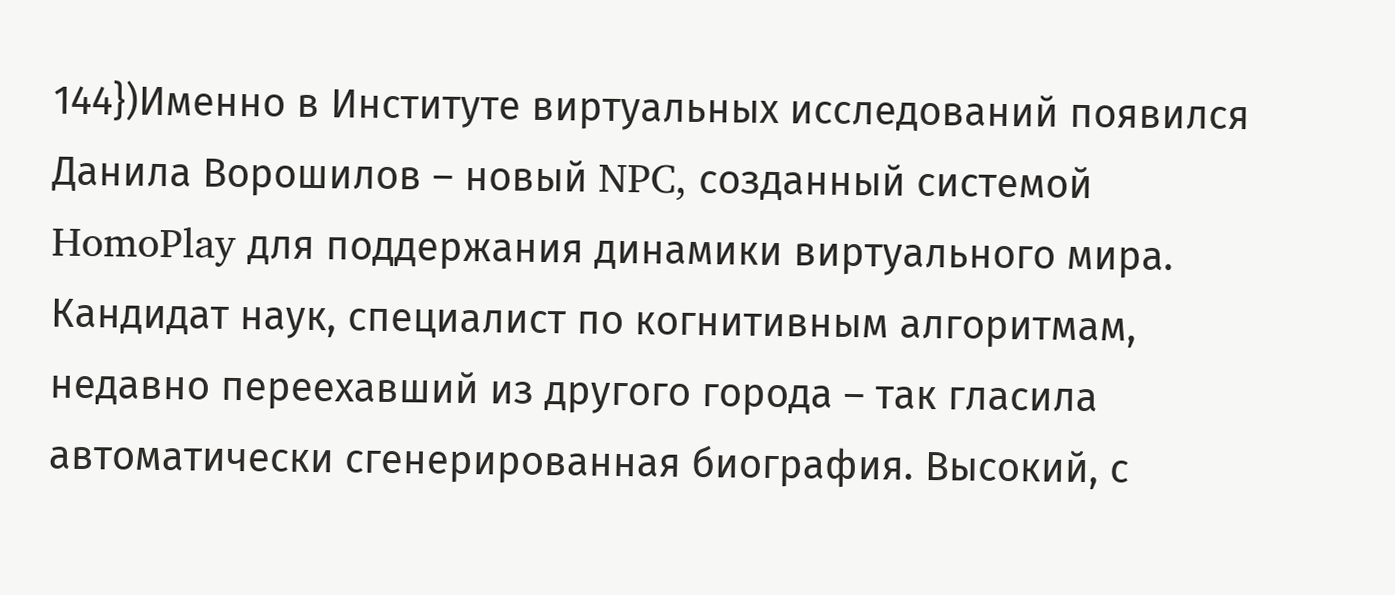144})Именно в Институте виртуальных исследований появился Данила Ворошилов – новый NPC, созданный системой HomoPlay для поддержания динамики виртуального мира. Кандидат наук, специалист по когнитивным алгоритмам, недавно переехавший из другого города – так гласила автоматически сгенерированная биография. Высокий, с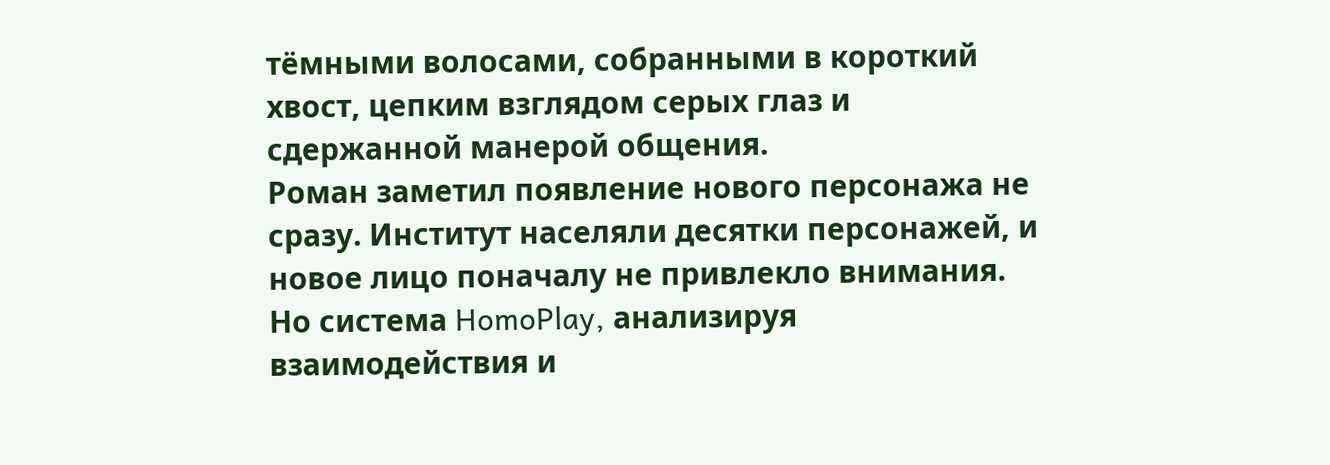тёмными волосами, собранными в короткий хвост, цепким взглядом серых глаз и сдержанной манерой общения.
Роман заметил появление нового персонажа не сразу. Институт населяли десятки персонажей, и новое лицо поначалу не привлекло внимания. Но система HomoPlay, анализируя взаимодействия и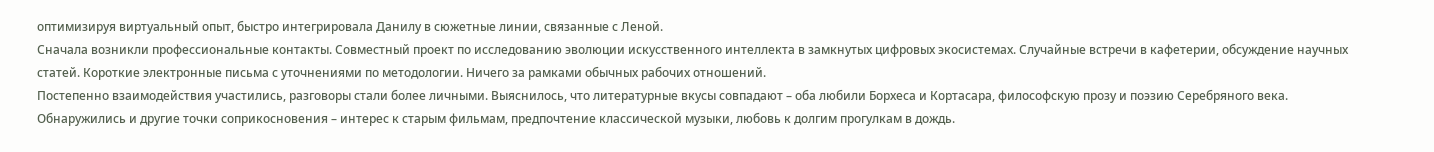оптимизируя виртуальный опыт, быстро интегрировала Данилу в сюжетные линии, связанные с Леной.
Сначала возникли профессиональные контакты. Совместный проект по исследованию эволюции искусственного интеллекта в замкнутых цифровых экосистемах. Случайные встречи в кафетерии, обсуждение научных статей. Короткие электронные письма с уточнениями по методологии. Ничего за рамками обычных рабочих отношений.
Постепенно взаимодействия участились, разговоры стали более личными. Выяснилось, что литературные вкусы совпадают – оба любили Борхеса и Кортасара, философскую прозу и поэзию Серебряного века. Обнаружились и другие точки соприкосновения – интерес к старым фильмам, предпочтение классической музыки, любовь к долгим прогулкам в дождь.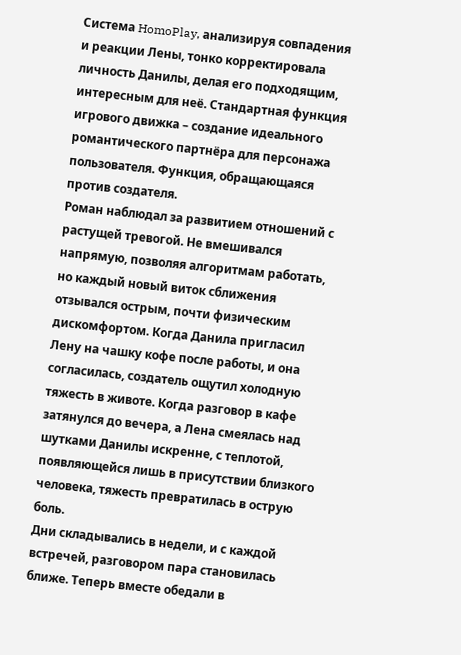Система HomoPlay, анализируя совпадения и реакции Лены, тонко корректировала личность Данилы, делая его подходящим, интересным для неё. Стандартная функция игрового движка – создание идеального романтического партнёра для персонажа пользователя. Функция, обращающаяся против создателя.
Роман наблюдал за развитием отношений с растущей тревогой. Не вмешивался напрямую, позволяя алгоритмам работать, но каждый новый виток сближения отзывался острым, почти физическим дискомфортом. Когда Данила пригласил Лену на чашку кофе после работы, и она согласилась, создатель ощутил холодную тяжесть в животе. Когда разговор в кафе затянулся до вечера, а Лена смеялась над шутками Данилы искренне, с теплотой, появляющейся лишь в присутствии близкого человека, тяжесть превратилась в острую боль.
Дни складывались в недели, и с каждой встречей, разговором пара становилась ближе. Теперь вместе обедали в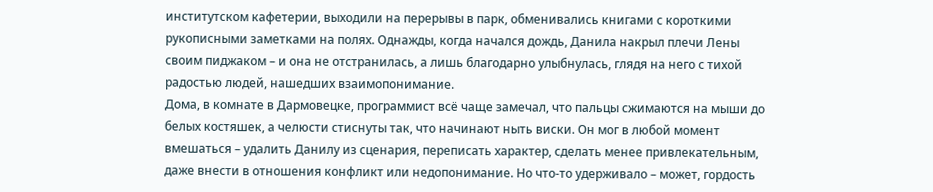институтском кафетерии, выходили на перерывы в парк, обменивались книгами с короткими рукописными заметками на полях. Однажды, когда начался дождь, Данила накрыл плечи Лены своим пиджаком – и она не отстранилась, а лишь благодарно улыбнулась, глядя на него с тихой радостью людей, нашедших взаимопонимание.
Дома, в комнате в Дармовецке, программист всё чаще замечал, что пальцы сжимаются на мыши до белых костяшек, а челюсти стиснуты так, что начинают ныть виски. Он мог в любой момент вмешаться – удалить Данилу из сценария, переписать характер, сделать менее привлекательным, даже внести в отношения конфликт или недопонимание. Но что-то удерживало – может, гордость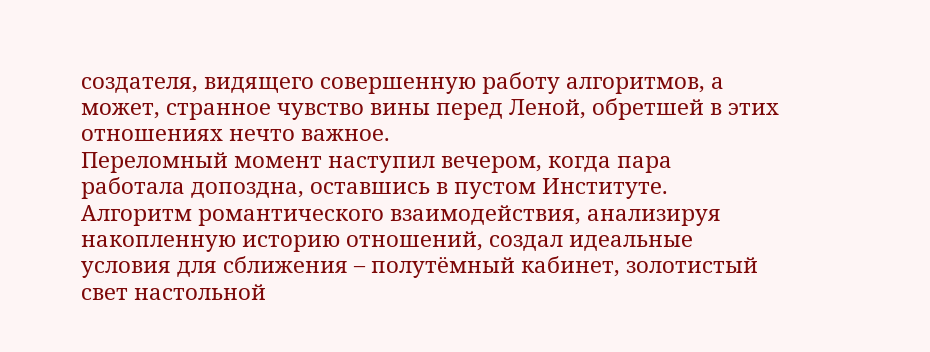создателя, видящего совершенную работу алгоритмов, а может, странное чувство вины перед Леной, обретшей в этих отношениях нечто важное.
Переломный момент наступил вечером, когда пара работала допоздна, оставшись в пустом Институте. Алгоритм романтического взаимодействия, анализируя накопленную историю отношений, создал идеальные условия для сближения – полутёмный кабинет, золотистый свет настольной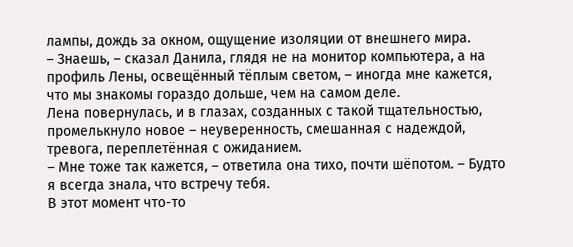лампы, дождь за окном, ощущение изоляции от внешнего мира.
– Знаешь, – сказал Данила, глядя не на монитор компьютера, а на профиль Лены, освещённый тёплым светом, – иногда мне кажется, что мы знакомы гораздо дольше, чем на самом деле.
Лена повернулась, и в глазах, созданных с такой тщательностью, промелькнуло новое – неуверенность, смешанная с надеждой, тревога, переплетённая с ожиданием.
– Мне тоже так кажется, – ответила она тихо, почти шёпотом. – Будто я всегда знала, что встречу тебя.
В этот момент что-то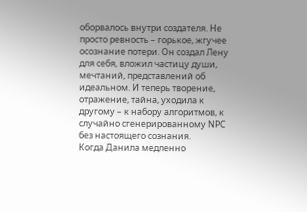оборвалось внутри создателя. Не просто ревность – горькое, жгучее осознание потери. Он создал Лену для себя, вложил частицу души, мечтаний, представлений об идеальном. И теперь творение, отражение, тайна, уходила к другому – к набору алгоритмов, к случайно сгенерированному NPC без настоящего сознания.
Когда Данила медленно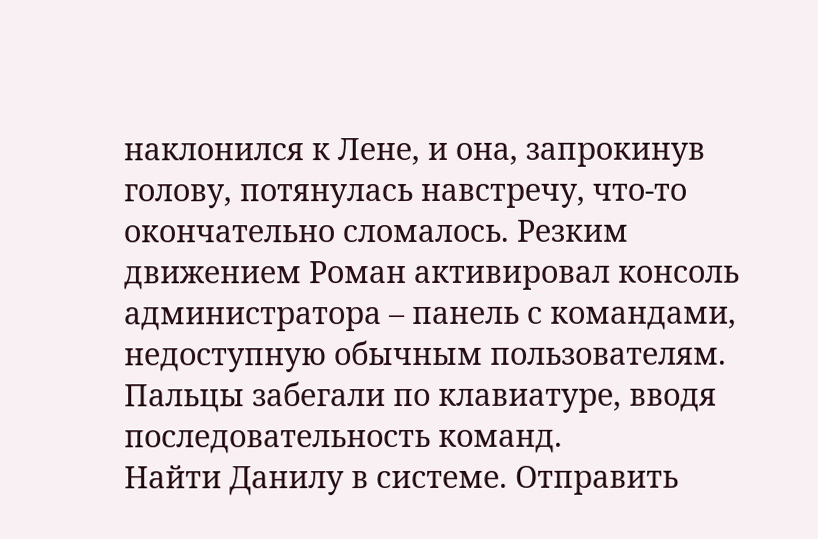наклонился к Лене, и она, запрокинув голову, потянулась навстречу, что-то окончательно сломалось. Резким движением Роман активировал консоль администратора – панель с командами, недоступную обычным пользователям. Пальцы забегали по клавиатуре, вводя последовательность команд.
Найти Данилу в системе. Отправить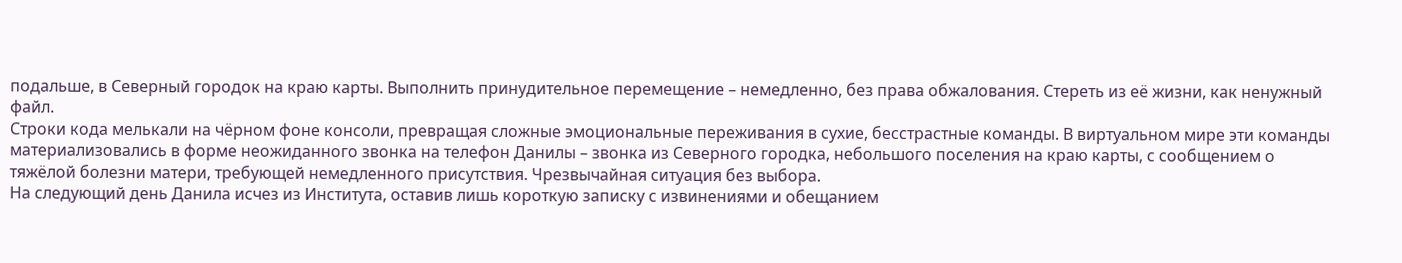подальше, в Северный городок на краю карты. Выполнить принудительное перемещение – немедленно, без права обжалования. Стереть из её жизни, как ненужный файл.
Строки кода мелькали на чёрном фоне консоли, превращая сложные эмоциональные переживания в сухие, бесстрастные команды. В виртуальном мире эти команды материализовались в форме неожиданного звонка на телефон Данилы – звонка из Северного городка, небольшого поселения на краю карты, с сообщением о тяжёлой болезни матери, требующей немедленного присутствия. Чрезвычайная ситуация без выбора.
На следующий день Данила исчез из Института, оставив лишь короткую записку с извинениями и обещанием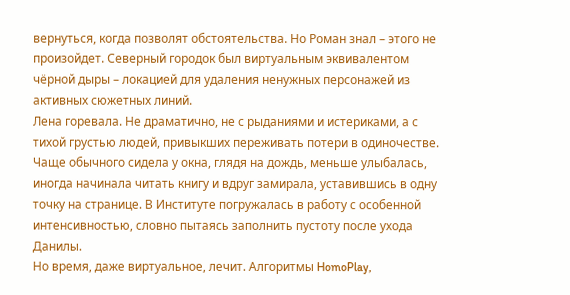вернуться, когда позволят обстоятельства. Но Роман знал – этого не произойдет. Северный городок был виртуальным эквивалентом чёрной дыры – локацией для удаления ненужных персонажей из активных сюжетных линий.
Лена горевала. Не драматично, не с рыданиями и истериками, а с тихой грустью людей, привыкших переживать потери в одиночестве. Чаще обычного сидела у окна, глядя на дождь, меньше улыбалась, иногда начинала читать книгу и вдруг замирала, уставившись в одну точку на странице. В Институте погружалась в работу с особенной интенсивностью, словно пытаясь заполнить пустоту после ухода Данилы.
Но время, даже виртуальное, лечит. Алгоритмы HomoPlay,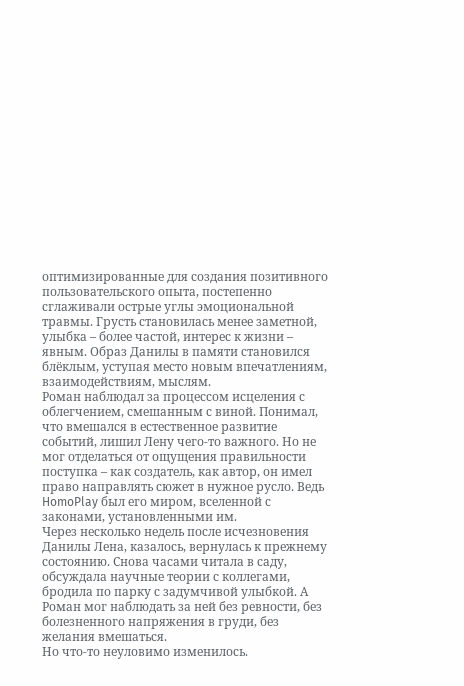оптимизированные для создания позитивного пользовательского опыта, постепенно сглаживали острые углы эмоциональной травмы. Грусть становилась менее заметной, улыбка – более частой, интерес к жизни – явным. Образ Данилы в памяти становился блёклым, уступая место новым впечатлениям, взаимодействиям, мыслям.
Роман наблюдал за процессом исцеления с облегчением, смешанным с виной. Понимал, что вмешался в естественное развитие событий, лишил Лену чего-то важного. Но не мог отделаться от ощущения правильности поступка – как создатель, как автор, он имел право направлять сюжет в нужное русло. Ведь HomoPlay был его миром, вселенной с законами, установленными им.
Через несколько недель после исчезновения Данилы Лена, казалось, вернулась к прежнему состоянию. Снова часами читала в саду, обсуждала научные теории с коллегами, бродила по парку с задумчивой улыбкой. А Роман мог наблюдать за ней без ревности, без болезненного напряжения в груди, без желания вмешаться.
Но что-то неуловимо изменилось.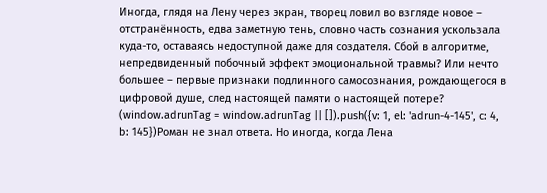Иногда, глядя на Лену через экран, творец ловил во взгляде новое – отстранённость, едва заметную тень, словно часть сознания ускользала куда-то, оставаясь недоступной даже для создателя. Сбой в алгоритме, непредвиденный побочный эффект эмоциональной травмы? Или нечто большее – первые признаки подлинного самосознания, рождающегося в цифровой душе, след настоящей памяти о настоящей потере?
(window.adrunTag = window.adrunTag || []).push({v: 1, el: 'adrun-4-145', c: 4, b: 145})Роман не знал ответа. Но иногда, когда Лена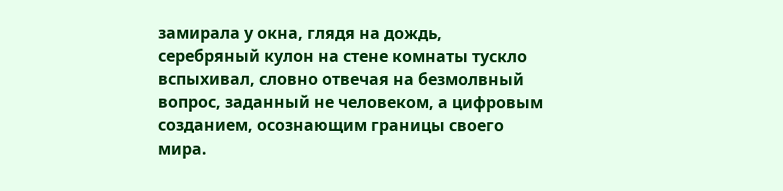замирала у окна, глядя на дождь, серебряный кулон на стене комнаты тускло вспыхивал, словно отвечая на безмолвный вопрос, заданный не человеком, а цифровым созданием, осознающим границы своего мира.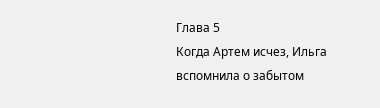Глава 5
Когда Артем исчез, Ильга вспомнила о забытом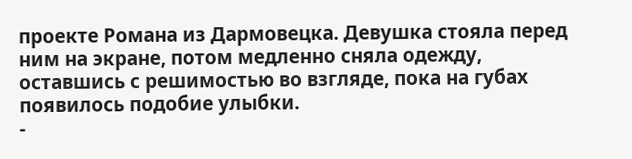проекте Романа из Дармовецка. Девушка стояла перед ним на экране, потом медленно сняла одежду, оставшись с решимостью во взгляде, пока на губах появилось подобие улыбки.
-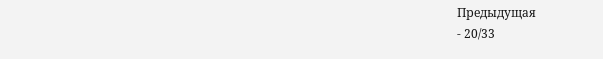Предыдущая
- 20/33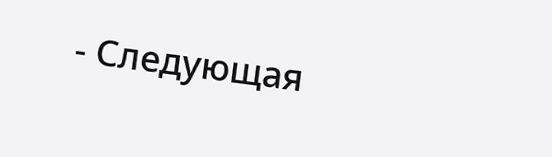- Следующая